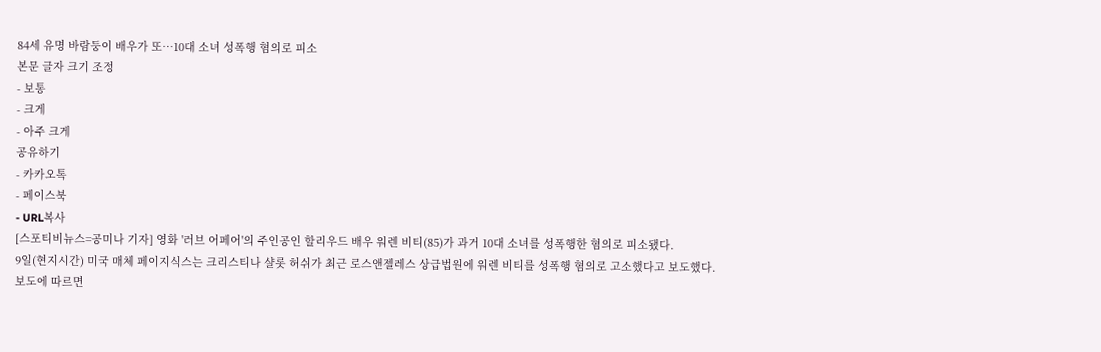84세 유명 바람둥이 배우가 또…10대 소녀 성폭행 혐의로 피소
본문 글자 크기 조정
- 보통
- 크게
- 아주 크게
공유하기
- 카카오톡
- 페이스북
- URL복사
[스포티비뉴스=공미나 기자] 영화 '러브 어페어'의 주인공인 할리우드 배우 워렌 비티(85)가 과거 10대 소녀를 성폭행한 혐의로 피소됐다.
9일(현지시간) 미국 매체 페이지식스는 크리스티나 샬롯 허쉬가 최근 로스앤젤레스 상급법원에 워렌 비티를 성폭행 혐의로 고소했다고 보도했다.
보도에 따르면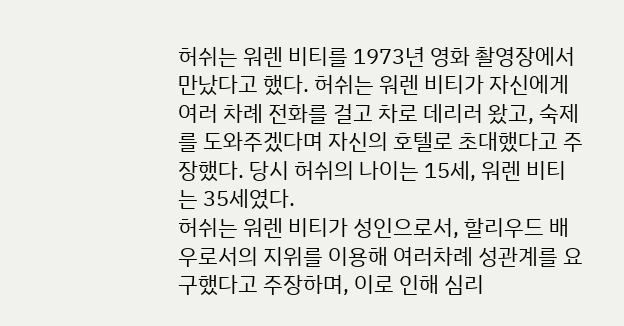허쉬는 워렌 비티를 1973년 영화 촬영장에서 만났다고 했다. 허쉬는 워렌 비티가 자신에게 여러 차례 전화를 걸고 차로 데리러 왔고, 숙제를 도와주겠다며 자신의 호텔로 초대했다고 주장했다. 당시 허쉬의 나이는 15세, 워렌 비티는 35세였다.
허쉬는 워렌 비티가 성인으로서, 할리우드 배우로서의 지위를 이용해 여러차례 성관계를 요구했다고 주장하며, 이로 인해 심리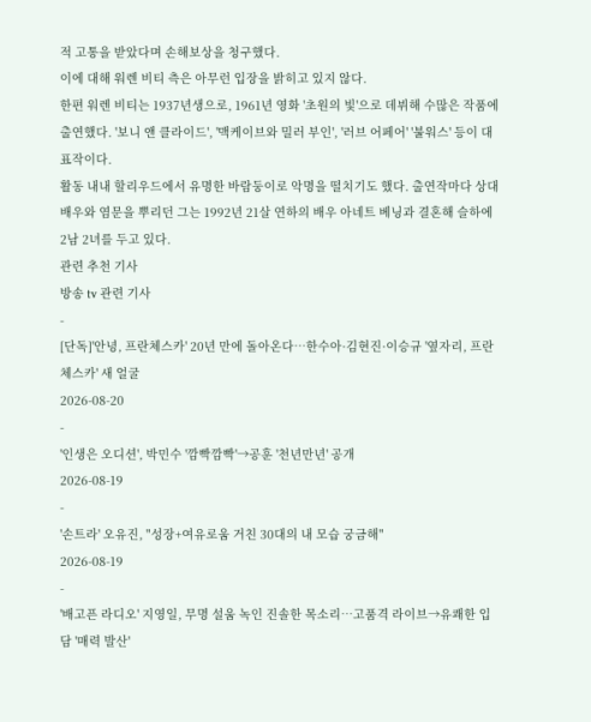적 고통을 받았다며 손해보상을 청구했다.
이에 대해 워렌 비티 측은 아무런 입장을 밝히고 있지 않다.
한편 워렌 비티는 1937년생으로, 1961년 영화 '초원의 빛'으로 데뷔해 수많은 작품에 출연했다. '보니 앤 클라이드', '맥케이브와 밀러 부인', '러브 어페어' '불워스' 등이 대표작이다.
활동 내내 할리우드에서 유명한 바람둥이로 악명을 떨치기도 했다. 출연작마다 상대배우와 염문을 뿌리던 그는 1992년 21살 연하의 배우 아네트 베닝과 결혼해 슬하에 2남 2녀를 두고 있다.
관련 추천 기사
방송 tv 관련 기사
-
[단독]'안녕, 프란체스카' 20년 만에 돌아온다…한수아·김현진·이승규 '옆자리, 프란체스카' 새 얼굴
2026-08-20
-
'인생은 오디션', 박민수 '깜빡깜빡'→공훈 '천년만년' 공개
2026-08-19
-
'손트라' 오유진, "성장+여유로움 거친 30대의 내 모습 궁금해"
2026-08-19
-
'배고픈 라디오' 지영일, 무명 설움 녹인 진솔한 목소리…고품격 라이브→유쾌한 입담 '매력 발산'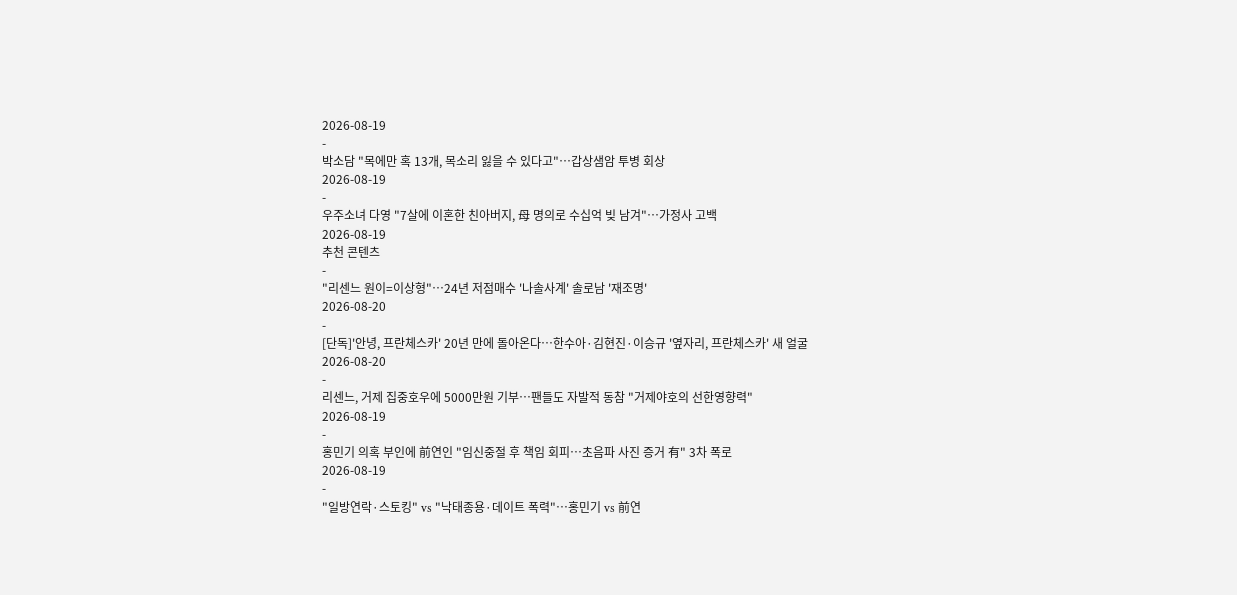2026-08-19
-
박소담 "목에만 혹 13개, 목소리 잃을 수 있다고"…갑상샘암 투병 회상
2026-08-19
-
우주소녀 다영 "7살에 이혼한 친아버지, 母 명의로 수십억 빚 남겨"…가정사 고백
2026-08-19
추천 콘텐츠
-
"리센느 원이=이상형"…24년 저점매수 '나솔사계' 솔로남 '재조명'
2026-08-20
-
[단독]'안녕, 프란체스카' 20년 만에 돌아온다…한수아·김현진·이승규 '옆자리, 프란체스카' 새 얼굴
2026-08-20
-
리센느, 거제 집중호우에 5000만원 기부…팬들도 자발적 동참 "거제야호의 선한영향력"
2026-08-19
-
홍민기 의혹 부인에 前연인 "임신중절 후 책임 회피…초음파 사진 증거 有" 3차 폭로
2026-08-19
-
"일방연락·스토킹" vs "낙태종용·데이트 폭력"…홍민기 vs 前연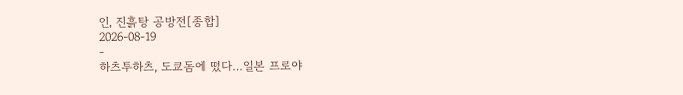인, 진흙탕 공방전[종합]
2026-08-19
-
하츠투하츠, 도쿄돔에 떴다…일본 프로야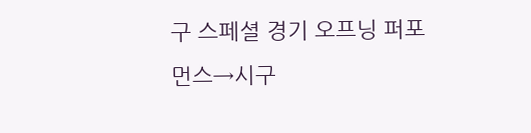구 스페셜 경기 오프닝 퍼포먼스→시구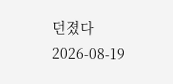던졌다
2026-08-19